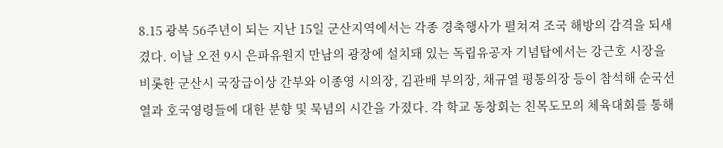8.15 광복 56주년이 되는 지난 15일 군산지역에서는 각종 경축행사가 펼쳐져 조국 해방의 감격을 되새겼다. 이날 오전 9시 은파유원지 만남의 광장에 설치돼 있는 독립유공자 기념탑에서는 강근호 시장을 비롯한 군산시 국장급이상 간부와 이종영 시의장, 김관배 부의장, 채규열 평통의장 등이 참석해 순국선열과 호국영령들에 대한 분향 및 묵념의 시간을 가졌다. 각 학교 동창회는 친목도모의 체육대회를 통해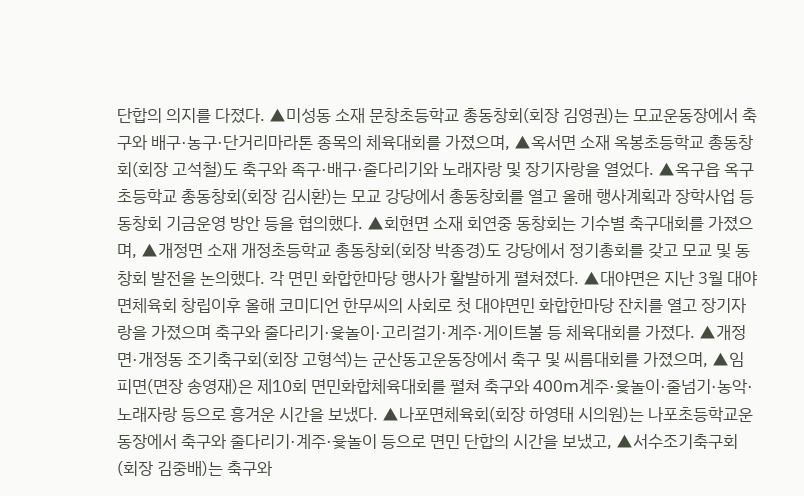단합의 의지를 다졌다. ▲미성동 소재 문창초등학교 총동창회(회장 김영권)는 모교운동장에서 축구와 배구·농구·단거리마라톤 종목의 체육대회를 가졌으며, ▲옥서면 소재 옥봉초등학교 총동창회(회장 고석철)도 축구와 족구·배구·줄다리기와 노래자랑 및 장기자랑을 열었다. ▲옥구읍 옥구초등학교 총동창회(회장 김시환)는 모교 강당에서 총동창회를 열고 올해 행사계획과 장학사업 등 동창회 기금운영 방안 등을 협의했다. ▲회현면 소재 회연중 동창회는 기수별 축구대회를 가졌으며, ▲개정면 소재 개정초등학교 총동창회(회장 박종경)도 강당에서 정기총회를 갖고 모교 및 동창회 발전을 논의했다. 각 면민 화합한마당 행사가 활발하게 펼쳐졌다. ▲대야면은 지난 3월 대야면체육회 창립이후 올해 코미디언 한무씨의 사회로 첫 대야면민 화합한마당 잔치를 열고 장기자랑을 가졌으며 축구와 줄다리기·윷놀이·고리걸기·계주·게이트볼 등 체육대회를 가졌다. ▲개정면·개정동 조기축구회(회장 고형석)는 군산동고운동장에서 축구 및 씨름대회를 가졌으며, ▲임피면(면장 송영재)은 제10회 면민화합체육대회를 펼쳐 축구와 400m계주·윷놀이·줄넘기·농악·노래자랑 등으로 흥겨운 시간을 보냈다. ▲나포면체육회(회장 하영태 시의원)는 나포초등학교운동장에서 축구와 줄다리기·계주·윷놀이 등으로 면민 단합의 시간을 보냈고, ▲서수조기축구회(회장 김중배)는 축구와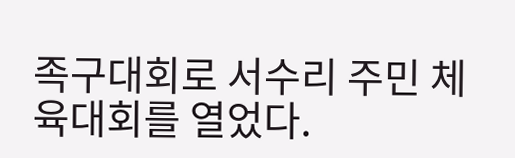족구대회로 서수리 주민 체육대회를 열었다.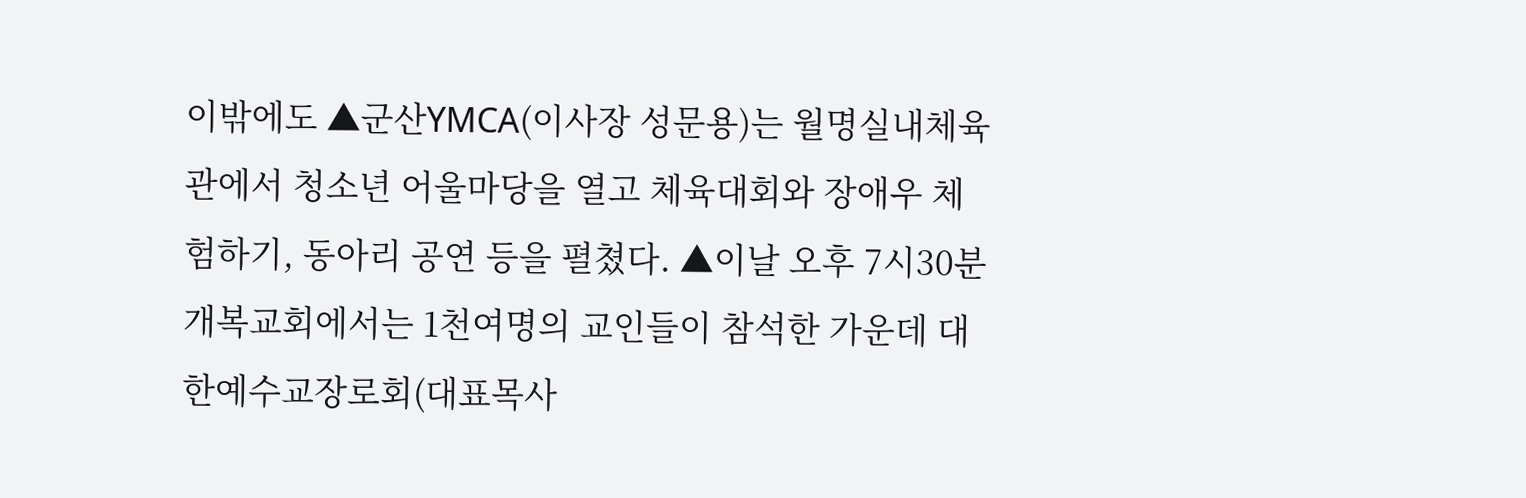이밖에도 ▲군산YMCA(이사장 성문용)는 월명실내체육관에서 청소년 어울마당을 열고 체육대회와 장애우 체험하기, 동아리 공연 등을 펼쳤다. ▲이날 오후 7시30분 개복교회에서는 1천여명의 교인들이 참석한 가운데 대한예수교장로회(대표목사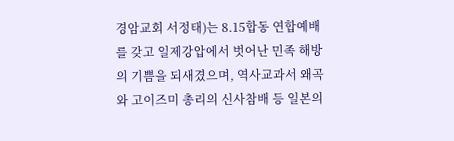경암교회 서정태)는 8.15합동 연합예배를 갖고 일제강압에서 벗어난 민족 해방의 기쁨을 되새겼으며, 역사교과서 왜곡와 고이즈미 총리의 신사참배 등 일본의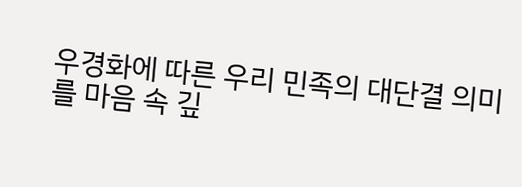우경화에 따른 우리 민족의 대단결 의미를 마음 속 깊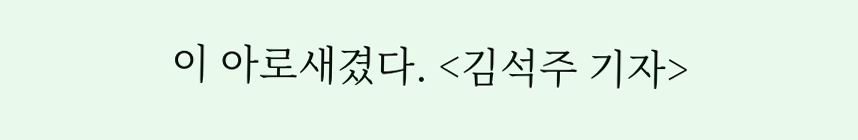이 아로새겼다. <김석주 기자>